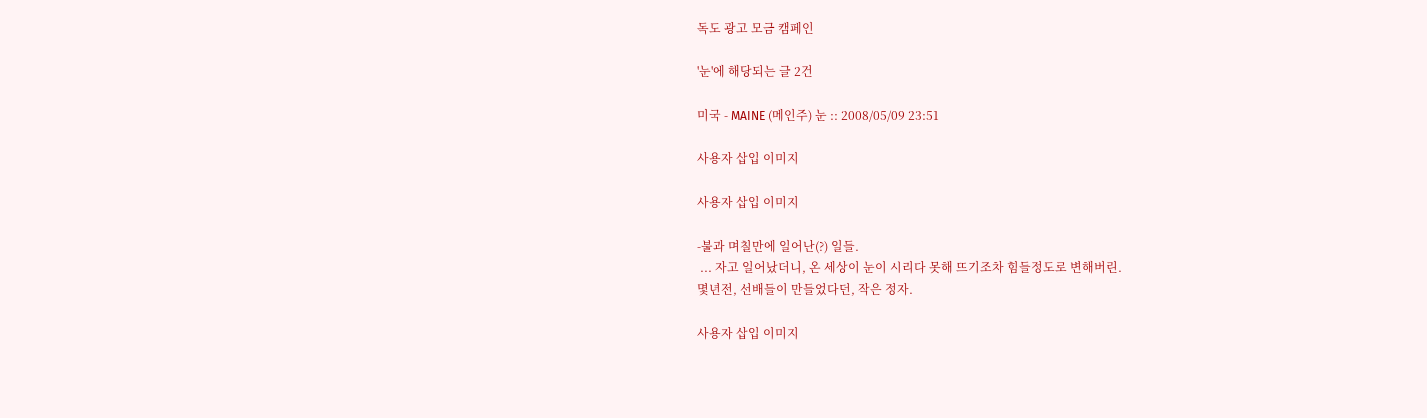독도 광고 모금 캠페인

'눈'에 해당되는 글 2건

미국 - MAINE (메인주) 눈 :: 2008/05/09 23:51

사용자 삽입 이미지

사용자 삽입 이미지

-불과 며칠만에 일어난(?) 일들.
 ... 자고 일어났더니, 온 세상이 눈이 시리다 못해 뜨기조차 힘들정도로 변해버린.
몇년전, 선배들이 만들었다던, 작은 정자.

사용자 삽입 이미지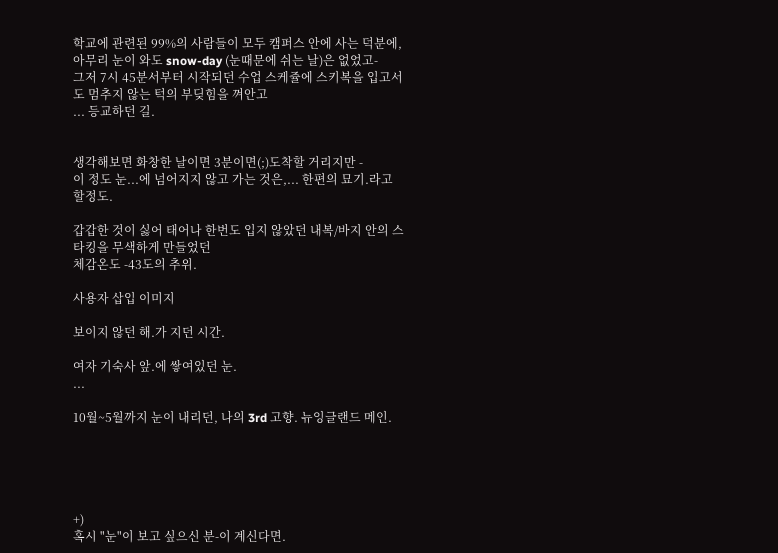학교에 관련된 99%의 사람들이 모두 캠퍼스 안에 사는 덕분에,
아무리 눈이 와도 snow-day (눈때문에 쉬는 날)은 없었고-
그저 7시 45분서부터 시작되던 수업 스케쥴에 스키복을 입고서도 멈추지 않는 턱의 부딪힘을 껴안고
... 등교하던 길.


생각해보면 화창한 날이면 3분이면(;)도착할 거리지만 -
이 정도 눈...에 넘어지지 않고 가는 것은,... 한편의 묘기.라고 할정도.

갑갑한 것이 싫어 태어나 한번도 입지 않았던 내복/바지 안의 스타킹을 무색하게 만들었던
체감온도 -43도의 추위.

사용자 삽입 이미지

보이지 않던 해.가 지던 시간.

여자 기숙사 앞.에 쌓여있던 눈.
...

10월~5월까지 눈이 내리던, 나의 3rd 고향. 뉴잉글랜드 메인.





+)
혹시 "눈"이 보고 싶으신 분-이 계신다면.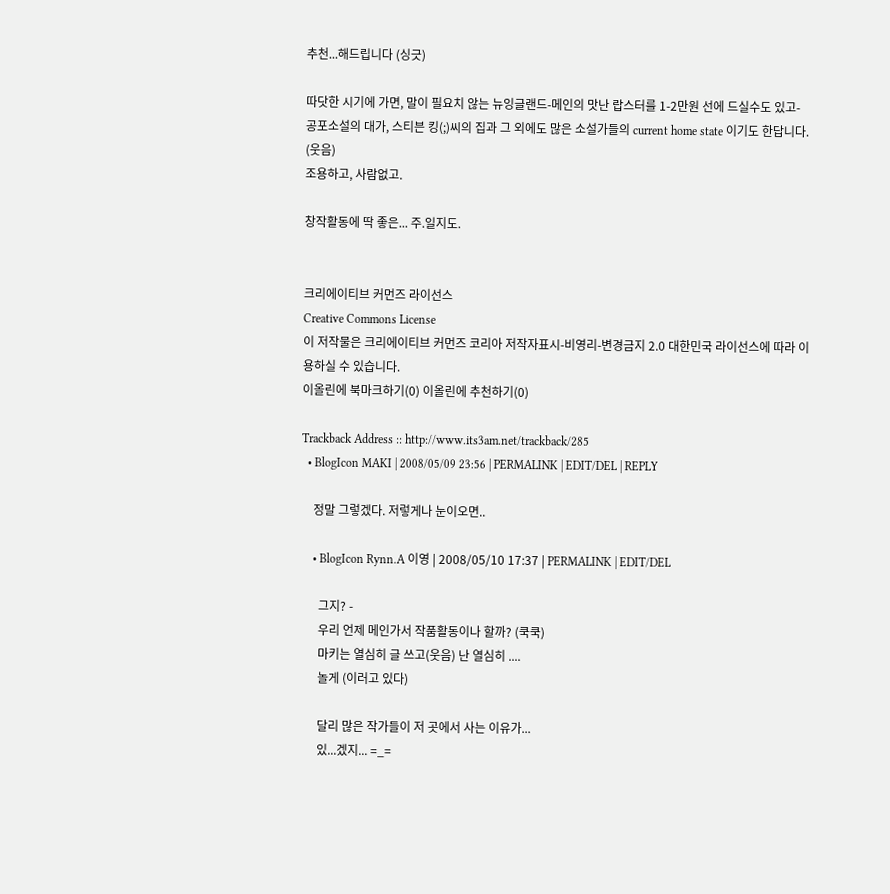추천...해드립니다 (싱긋)

따닷한 시기에 가면, 말이 필요치 않는 뉴잉글랜드-메인의 맛난 랍스터를 1-2만원 선에 드실수도 있고-
공포소설의 대가, 스티븐 킹(;)씨의 집과 그 외에도 많은 소설가들의 current home state 이기도 한답니다. (웃음)
조용하고, 사람없고.

창작활동에 딱 좋은... 주.일지도.


크리에이티브 커먼즈 라이선스
Creative Commons License
이 저작물은 크리에이티브 커먼즈 코리아 저작자표시-비영리-변경금지 2.0 대한민국 라이선스에 따라 이용하실 수 있습니다.
이올린에 북마크하기(0) 이올린에 추천하기(0)

Trackback Address :: http://www.its3am.net/trackback/285
  • BlogIcon MAKI | 2008/05/09 23:56 | PERMALINK | EDIT/DEL | REPLY

    정말 그렇겠다. 저렇게나 눈이오면..

    • BlogIcon Rynn.A 이영 | 2008/05/10 17:37 | PERMALINK | EDIT/DEL

      그지? -
      우리 언제 메인가서 작품활동이나 할까? (쿡쿡)
      마키는 열심히 글 쓰고(웃음) 난 열심히 ....
      놀게 (이러고 있다)

      달리 많은 작가들이 저 곳에서 사는 이유가...
      있...겠지... =_=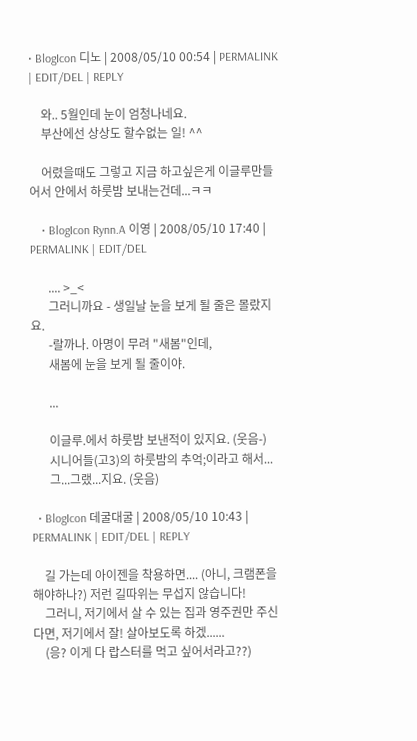• BlogIcon 디노 | 2008/05/10 00:54 | PERMALINK | EDIT/DEL | REPLY

    와.. 5월인데 눈이 엄청나네요.
    부산에선 상상도 할수없는 일! ^^

    어렸을때도 그렇고 지금 하고싶은게 이글루만들어서 안에서 하룻밤 보내는건데...ㅋㅋ

    • BlogIcon Rynn.A 이영 | 2008/05/10 17:40 | PERMALINK | EDIT/DEL

      .... >_<
      그러니까요 - 생일날 눈을 보게 될 줄은 몰랐지요.
      -랄까나. 아명이 무려 "새봄"인데,
      새봄에 눈을 보게 될 줄이야.

      ...

      이글루.에서 하룻밤 보낸적이 있지요. (웃음-)
      시니어들(고3)의 하룻밤의 추억;이라고 해서...
      그...그랬...지요. (웃음)

  • BlogIcon 데굴대굴 | 2008/05/10 10:43 | PERMALINK | EDIT/DEL | REPLY

    길 가는데 아이젠을 착용하면.... (아니, 크램폰을 해야하나?) 저런 길따위는 무섭지 않습니다!
    그러니, 저기에서 살 수 있는 집과 영주권만 주신다면, 저기에서 잘! 살아보도록 하겠......
    (응? 이게 다 랍스터를 먹고 싶어서라고??)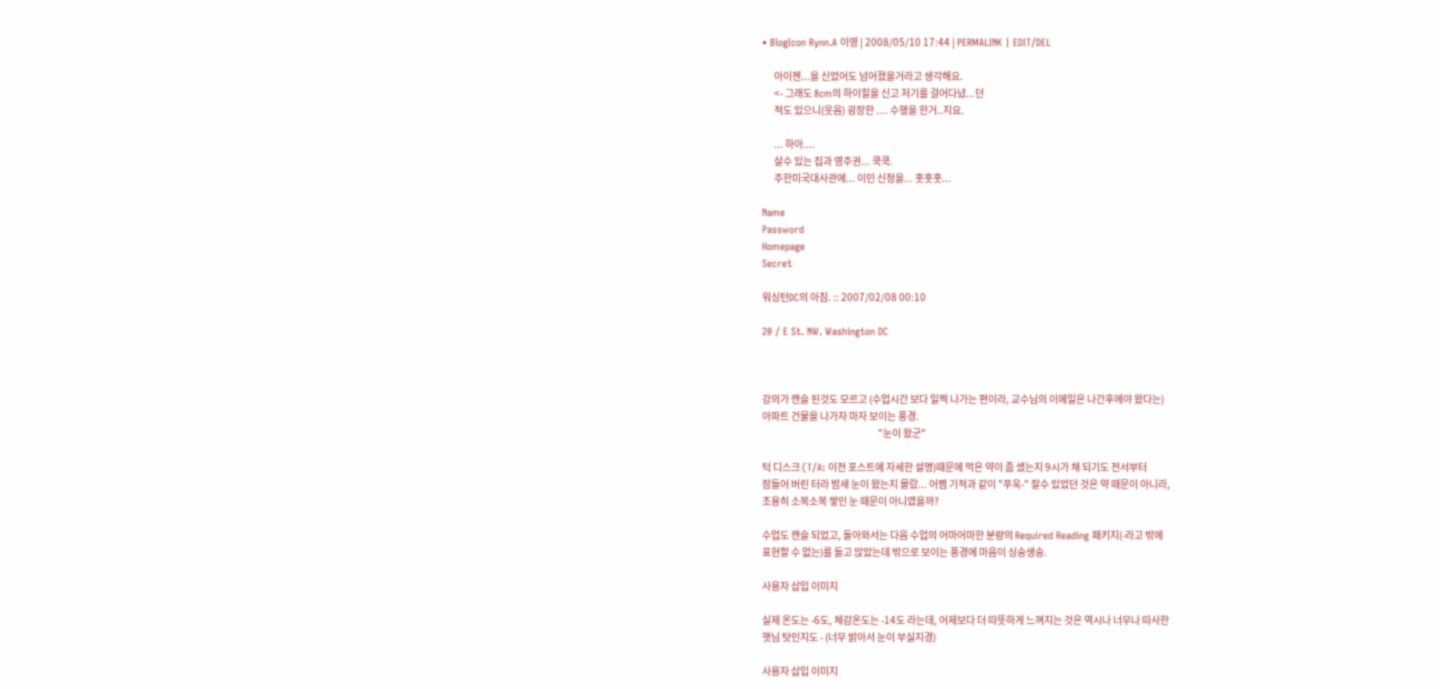• BlogIcon Rynn.A 이영 | 2008/05/10 17:44 | PERMALINK | EDIT/DEL

      아이젠...을 신었어도 넘어졌을거라고 생각해요.
      <- 그래도 8cm의 하이힐을 신고 저기를 걸어다녔...던
      적도 있으니(웃음) 굉장한 .... 수행을 한거..지요.

      ... 하아....
      살수 있는 집과 영주권... 쿡쿡.
      주한미국대사관에... 이민 신청을... 훗훗훗...

Name
Password
Homepage
Secret

워싱턴DC의 아침. :: 2007/02/08 00:10

20 / E St. NW. Washington DC



강의가 캔슬 된것도 모르고 (수업시간 보다 일찍 나가는 편이라, 교수님의 이메일은 나간후에야 왔다는)
아파트 건물을 나가자 마자 보이는 풍경.
                                                          "눈이 왔군"

턱 디스크 (T/A: 이전 포스트에 자세한 설명)때문에 먹은 약이 좀 샜는지 9시가 채 되기도 전서부터
잠들어 버린 터라 밤새 눈이 왔는지 몰랐... 어쩜 기적과 같이 "푸욱-" 잘수 있었던 것은 약 때문이 아니라,
조용히 소복소복 쌓인 눈 때문이 아니였을까?

수업도 캔슬 되었고, 돌아와서는 다음 수업의 어마어마한 분량의 Required Reading 패키지(-라고 밖에
표현할 수 없는)를 들고 앉았는데 밖으로 보이는 풍경에 마음이 싱숭생숭.

사용자 삽입 이미지

실제 온도는 -6도, 체감온도는 -14도 라는데, 어제보다 더 따뜻하게 느껴지는 것은 역시나 너무나 따사한
햇님 탓인지도 - (너무 밝아서 눈이 부실지경)

사용자 삽입 이미지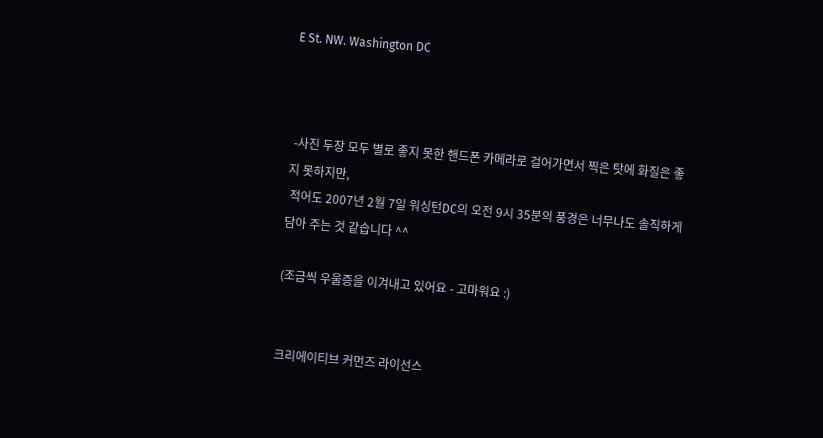E St. NW. Washington DC



 -사진 두장 모두 별로 좋지 못한 핸드폰 카메라로 걸어가면서 찍은 탓에 화질은 좋지 못하지만,
 적어도 2007년 2월 7일 워싱턴DC의 오전 9시 35분의 풍경은 너무나도 솔직하게 담아 주는 것 같습니다 ^^

(조금씩 우울증을 이겨내고 있어요 - 고마워요 :)


크리에이티브 커먼즈 라이선스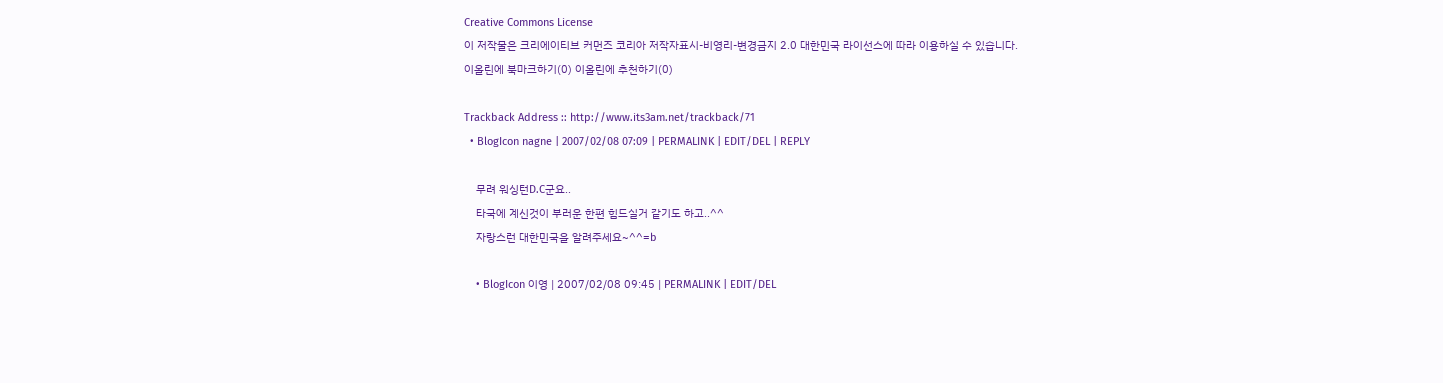Creative Commons License
이 저작물은 크리에이티브 커먼즈 코리아 저작자표시-비영리-변경금지 2.0 대한민국 라이선스에 따라 이용하실 수 있습니다.
이올린에 북마크하기(0) 이올린에 추천하기(0)

Trackback Address :: http://www.its3am.net/trackback/71
  • BlogIcon nagne | 2007/02/08 07:09 | PERMALINK | EDIT/DEL | REPLY

    무려 워싱턴D.C군요..
    타국에 계신것이 부러운 한편 힘드실거 같기도 하고..^^
    자랑스런 대한민국을 알려주세요~^^=b

    • BlogIcon 이영 | 2007/02/08 09:45 | PERMALINK | EDIT/DEL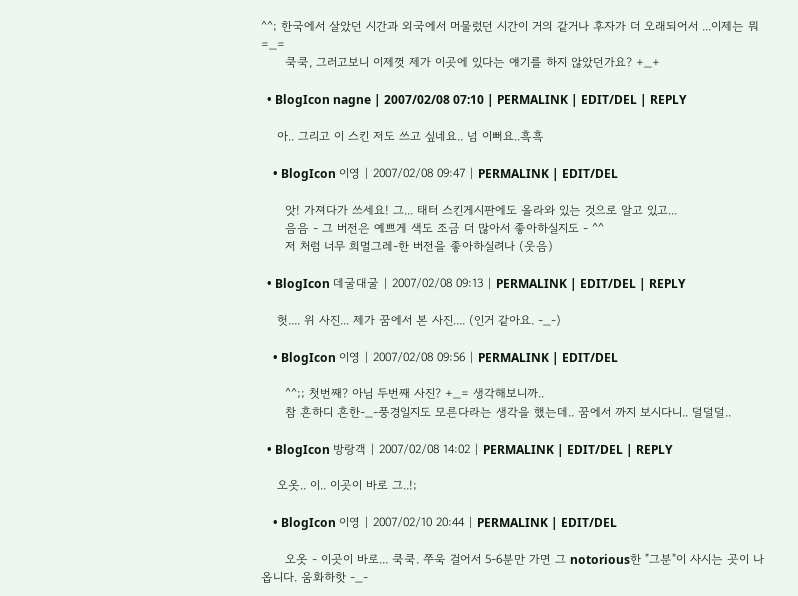^^; 한국에서 살았던 시간과 외국에서 머물렀던 시간이 거의 같거나 후자가 더 오래되어서 ...이제는 뭐 =_=
      쿡쿡, 그러고보니 이제껏 제가 이곳에 있다는 얘기를 하지 않았던가요? +_+

  • BlogIcon nagne | 2007/02/08 07:10 | PERMALINK | EDIT/DEL | REPLY

    아.. 그리고 이 스킨 저도 쓰고 싶네요.. 넘 이뻐요..흑흑

    • BlogIcon 이영 | 2007/02/08 09:47 | PERMALINK | EDIT/DEL

      앗! 가져다가 쓰세요! 그... 태터 스킨게시판에도 올라와 있는 것으로 알고 있고...
      음음 - 그 버전은 예쁘게 색도 조금 더 많아서 좋아하실지도 - ^^
      저 처럼 너무 희멀그레-한 버전을 좋아하실려나 (웃음)

  • BlogIcon 데굴대굴 | 2007/02/08 09:13 | PERMALINK | EDIT/DEL | REPLY

    헛.... 위 사진... 제가 꿈에서 본 사진.... (인거 같아요. -_-)

    • BlogIcon 이영 | 2007/02/08 09:56 | PERMALINK | EDIT/DEL

      ^^;; 첫번째? 아님 두번째 사진? +_= 생각해보니까..
      참 흔하디 흔한-_-풍경일지도 모른다라는 생각을 했는데.. 꿈에서 까지 보시다니.. 덜덜덜..

  • BlogIcon 방랑객 | 2007/02/08 14:02 | PERMALINK | EDIT/DEL | REPLY

    오옷.. 이.. 이곳이 바로 그..!;

    • BlogIcon 이영 | 2007/02/10 20:44 | PERMALINK | EDIT/DEL

      오옷 - 이곳이 바로... 쿡쿡. 쭈욱 걸어서 5-6분만 가면 그 notorious한 "그분"이 사시는 곳이 나옵니다. 움화하핫 -_-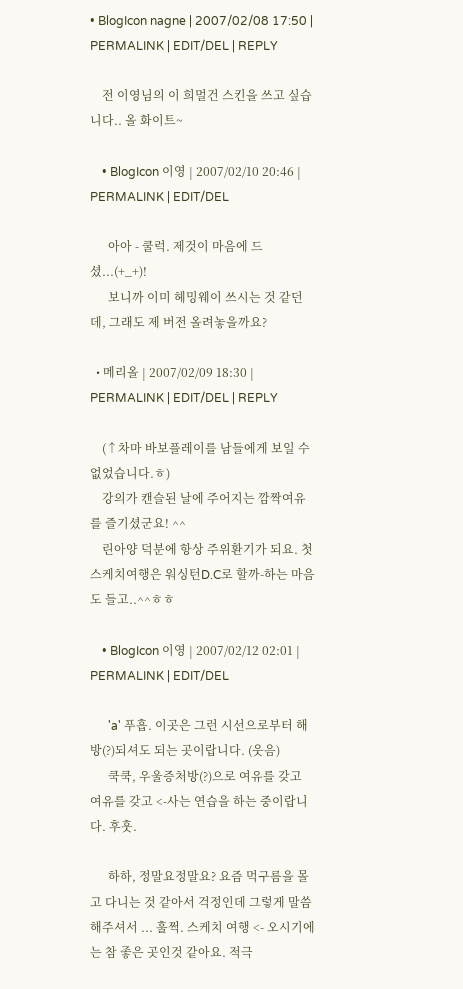• BlogIcon nagne | 2007/02/08 17:50 | PERMALINK | EDIT/DEL | REPLY

    전 이영님의 이 희멀건 스킨을 쓰고 싶습니다.. 올 화이트~

    • BlogIcon 이영 | 2007/02/10 20:46 | PERMALINK | EDIT/DEL

      아아 - 쿨럭. 제것이 마음에 드셨...(+_+)!
      보니까 이미 헤밍웨이 쓰시는 것 같던데, 그래도 제 버전 올려놓을까요?

  • 메리올 | 2007/02/09 18:30 | PERMALINK | EDIT/DEL | REPLY

    (↑차마 바보플레이를 남들에게 보일 수 없었습니다.ㅎ)
    강의가 캔슬된 날에 주어지는 깜짝여유를 즐기셨군요! ^^
    린아양 덕분에 항상 주위환기가 되요. 첫 스케치여행은 워싱턴D.C로 할까-하는 마음도 들고..^^ㅎㅎ

    • BlogIcon 이영 | 2007/02/12 02:01 | PERMALINK | EDIT/DEL

      'a' 푸흡. 이곳은 그런 시선으로부터 해방(?)되셔도 되는 곳이랍니다. (웃음)
      쿡쿡, 우울증처방(?)으로 여유를 갖고 여유를 갖고 <-사는 연습을 하는 중이랍니다. 후훗.

      하하, 정말요정말요? 요즘 먹구름을 몰고 다니는 것 같아서 걱정인데 그렇게 말씀해주셔서 ... 훌쩍. 스케치 여행 <- 오시기에는 참 좋은 곳인것 같아요. 적극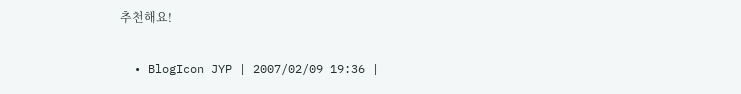추천해요!

  • BlogIcon JYP | 2007/02/09 19:36 |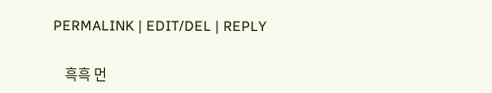PERMALINK | EDIT/DEL | REPLY

    흑흑 먼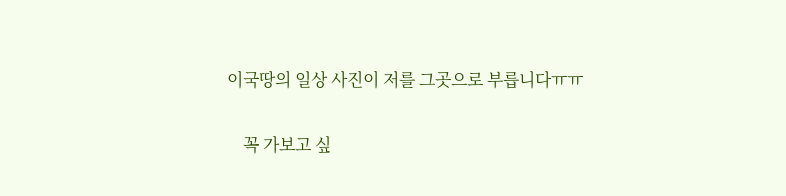이국땅의 일상 사진이 저를 그곳으로 부릅니다ㅠㅠ

    꼭 가보고 싶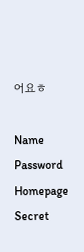어요ㅎ

Name
Password
Homepage
Secret